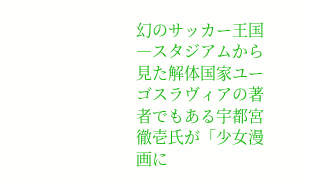幻のサッカー王国―スタジアムから見た解体国家ユーゴスラヴィアの著者でもある宇都宮徹壱氏が「少女漫画に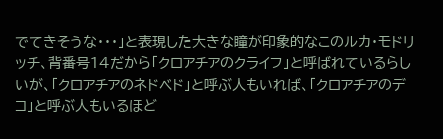でてきそうな・・・」と表現した大きな瞳が印象的なこのルカ・モドリッチ、背番号14だから「クロアチアのクライフ」と呼ばれているらしいが、「クロアチアのネドベド」と呼ぶ人もいれば、「クロアチアのデコ」と呼ぶ人もいるほど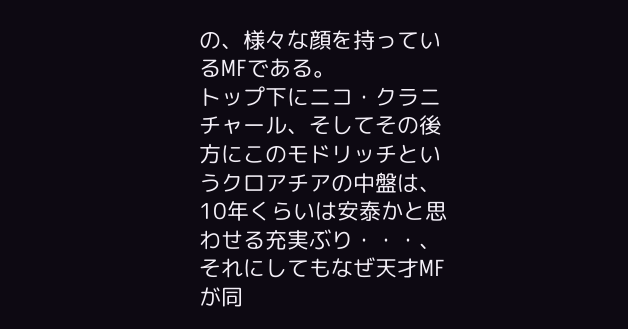の、様々な顔を持っているMFである。
トップ下にニコ・クラニチャール、そしてその後方にこのモドリッチというクロアチアの中盤は、10年くらいは安泰かと思わせる充実ぶり・・・、それにしてもなぜ天才MFが同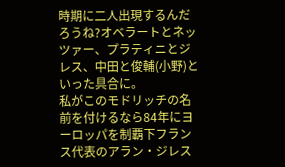時期に二人出現するんだろうね?オベラートとネッツァー、プラティニとジレス、中田と俊輔(小野)といった具合に。
私がこのモドリッチの名前を付けるなら84年にヨーロッパを制覇下フランス代表のアラン・ジレス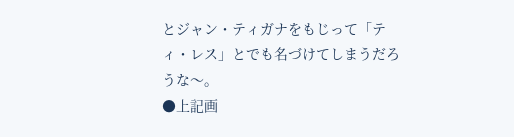とジャン・ティガナをもじって「ティ・レス」とでも名づけてしまうだろうな〜。
●上記画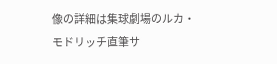像の詳細は集球劇場のルカ・モドリッチ直筆サ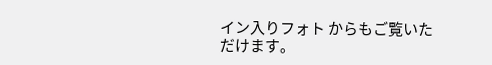イン入りフォト からもご覧いただけます。